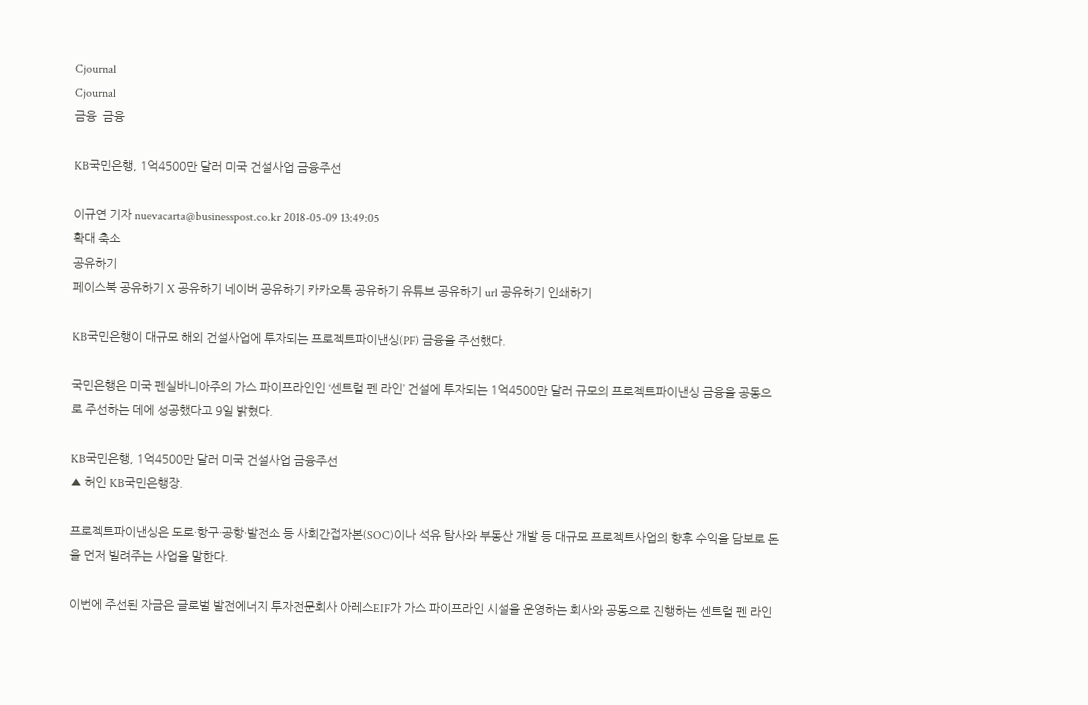Cjournal
Cjournal
금융  금융

KB국민은행, 1억4500만 달러 미국 건설사업 금융주선

이규연 기자 nuevacarta@businesspost.co.kr 2018-05-09 13:49:05
확대 축소
공유하기
페이스북 공유하기 X 공유하기 네이버 공유하기 카카오톡 공유하기 유튜브 공유하기 url 공유하기 인쇄하기

KB국민은행이 대규모 해외 건설사업에 투자되는 프로젝트파이낸싱(PF) 금융을 주선했다.

국민은행은 미국 펜실바니아주의 가스 파이프라인인 ‘센트럴 펜 라인’ 건설에 투자되는 1억4500만 달러 규모의 프로젝트파이낸싱 금융을 공동으로 주선하는 데에 성공했다고 9일 밝혔다.

KB국민은행, 1억4500만 달러 미국 건설사업 금융주선
▲ 허인 KB국민은행장.

프로젝트파이낸싱은 도로·항구·공항·발전소 등 사회간접자본(SOC)이나 석유 탐사와 부동산 개발 등 대규모 프로젝트사업의 향후 수익을 담보로 돈을 먼저 빌려주는 사업을 말한다.

이번에 주선된 자금은 글로벌 발전에너지 투자전문회사 아레스EIF가 가스 파이프라인 시설을 운영하는 회사와 공동으로 진행하는 센트럴 펜 라인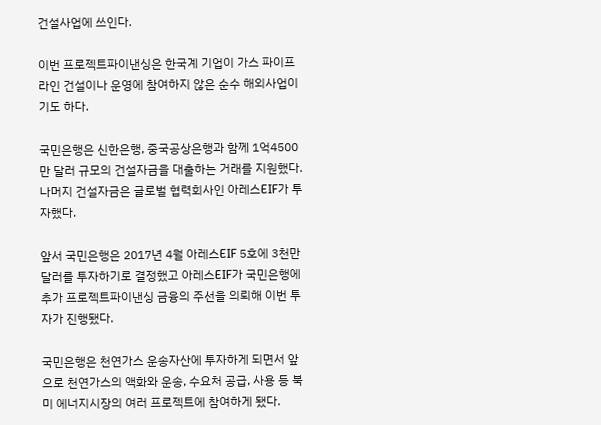건설사업에 쓰인다.

이번 프로젝트파이낸싱은 한국계 기업이 가스 파이프라인 건설이나 운영에 참여하지 않은 순수 해외사업이기도 하다.

국민은행은 신한은행, 중국공상은행과 함께 1억4500만 달러 규모의 건설자금을 대출하는 거래를 지원했다. 나머지 건설자금은 글로벌 협력회사인 아레스EIF가 투자했다.

앞서 국민은행은 2017년 4월 아레스EIF 5호에 3천만 달러를 투자하기로 결정했고 아레스EIF가 국민은행에 추가 프로젝트파이낸싱 금융의 주선을 의뢰해 이번 투자가 진행됐다.

국민은행은 천연가스 운송자산에 투자하게 되면서 앞으로 천연가스의 액화와 운송, 수요처 공급, 사용 등 북미 에너지시장의 여러 프로젝트에 참여하게 됐다.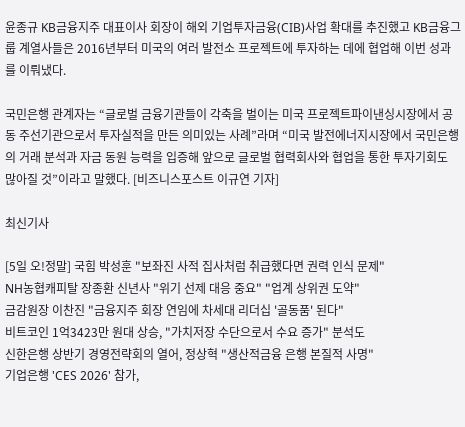윤종규 KB금융지주 대표이사 회장이 해외 기업투자금융(CIB)사업 확대를 추진했고 KB금융그룹 계열사들은 2016년부터 미국의 여러 발전소 프로젝트에 투자하는 데에 협업해 이번 성과를 이뤄냈다.

국민은행 관계자는 “글로벌 금융기관들이 각축을 벌이는 미국 프로젝트파이낸싱시장에서 공동 주선기관으로서 투자실적을 만든 의미있는 사례”라며 “미국 발전에너지시장에서 국민은행의 거래 분석과 자금 동원 능력을 입증해 앞으로 글로벌 협력회사와 협업을 통한 투자기회도 많아질 것”이라고 말했다. [비즈니스포스트 이규연 기자]

최신기사

[5일 오!정말] 국힘 박성훈 "보좌진 사적 집사처럼 취급했다면 권력 인식 문제"
NH농협캐피탈 장종환 신년사 "위기 선제 대응 중요" "업계 상위권 도약"
금감원장 이찬진 "금융지주 회장 연임에 차세대 리더십 '골동품' 된다"
비트코인 1억3423만 원대 상승, "가치저장 수단으로서 수요 증가" 분석도
신한은행 상반기 경영전략회의 열어, 정상혁 "생산적금융 은행 본질적 사명"
기업은행 'CES 2026' 참가,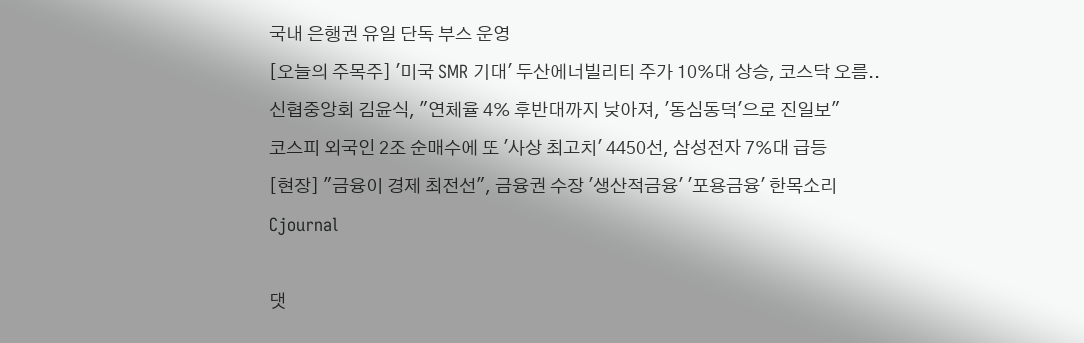국내 은행권 유일 단독 부스 운영
[오늘의 주목주] '미국 SMR 기대' 두산에너빌리티 주가 10%대 상승, 코스닥 오름..
신협중앙회 김윤식, "연체율 4% 후반대까지 낮아져, '동심동덕'으로 진일보"
코스피 외국인 2조 순매수에 또 '사상 최고치' 4450선, 삼성전자 7%대 급등
[현장] "금융이 경제 최전선", 금융권 수장 '생산적금융' '포용금융' 한목소리
Cjournal

댓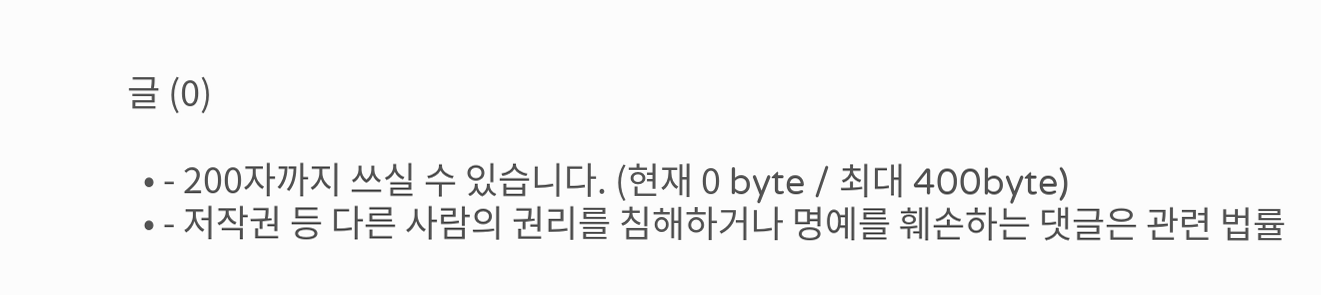글 (0)

  • - 200자까지 쓰실 수 있습니다. (현재 0 byte / 최대 400byte)
  • - 저작권 등 다른 사람의 권리를 침해하거나 명예를 훼손하는 댓글은 관련 법률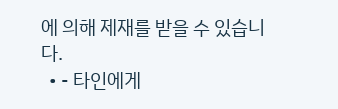에 의해 제재를 받을 수 있습니다.
  • - 타인에게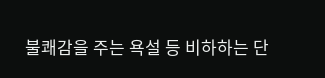불쾌감을 주는 욕설 등 비하하는 단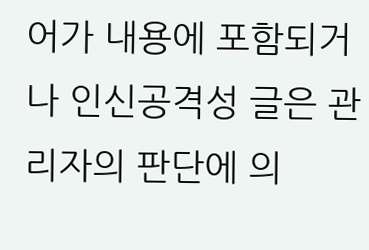어가 내용에 포함되거나 인신공격성 글은 관리자의 판단에 의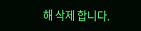해 삭제 합니다.